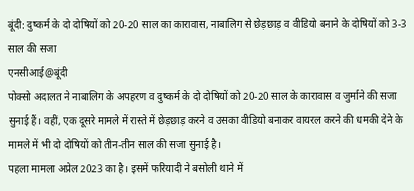बूंदी: दुष्कर्म के दो दोषियों को 20-20 साल का कारावास, नाबालिग से छेड़छाड़ व वीडियो बनाने के दोषियों को 3-3 साल की सजा
एनसीआई@बूंदी
पोक्सो अदालत ने नाबालिग के अपहरण व दुष्कर्म के दो दोषियों को 20-20 साल के कारावास व जुर्माने की सजा सुनाई हैं। वहीं, एक दूसरे मामले में रास्ते में छेड़छाड़ करने व उसका वीडियो बनाकर वायरल करने की धमकी देने के मामले में भी दो दोषियों को तीन-तीन साल की सजा सुनाई है।
पहला मामला अप्रेल 2023 का है। इसमें फरियादी ने बसोली थाने में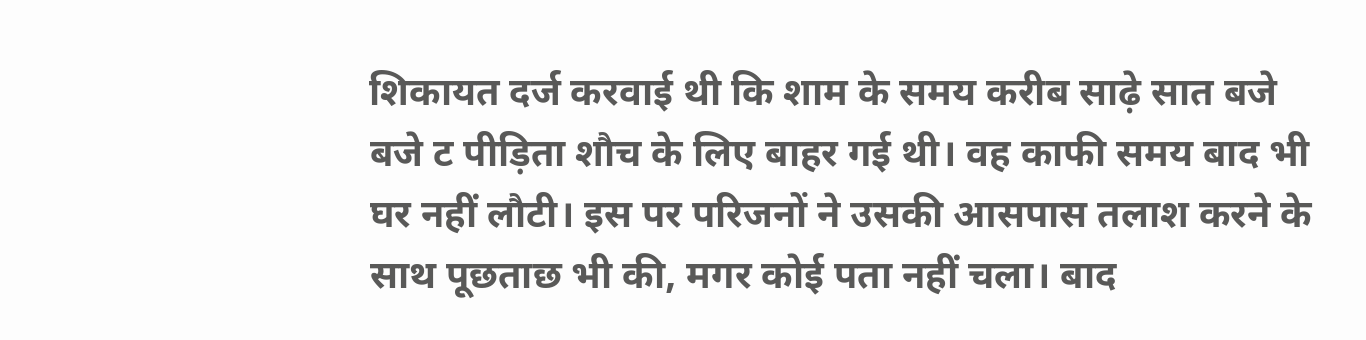शिकायत दर्ज करवाई थी कि शाम के समय करीब साढ़े सात बजे बजे ट पीड़िता शौच के लिए बाहर गई थी। वह काफी समय बाद भी घर नहीं लौटी। इस पर परिजनों ने उसकी आसपास तलाश करने के साथ पूछताछ भी की, मगर कोई पता नहीं चला। बाद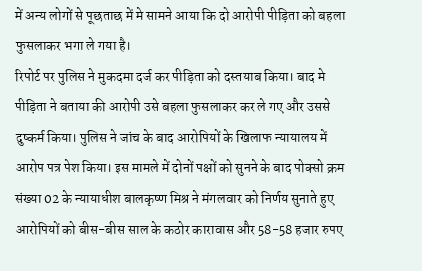में अन्य लोगों से पूछताछ में मे सामने आया कि दो आरोपी पीड़िता को बहला फुसलाकर भगा ले गया है।
रिपोर्ट पर पुलिस ने मुकदमा दर्ज कर पीड़िता को दस्तयाब किया। बाद मे पीड़िता ने बताया की आरोपी उसे बहला फुसलाकर कर ले गए और उससे दुष्कर्म किया। पुलिस ने जांच के बाद आरोपियों के खिलाफ न्यायालय में आरोप पत्र पेश किया। इस मामले में दोनों पक्षों को सुनने के बाद पोक्सो क्रम संख्या 02 के न्यायाधीश बालकृष्ण मिश्र ने मंगलवार को निर्णय सुनाते हुए आरोपियों को बीस-बीस साल के कठोर कारावास और 58-58 हजार रुपए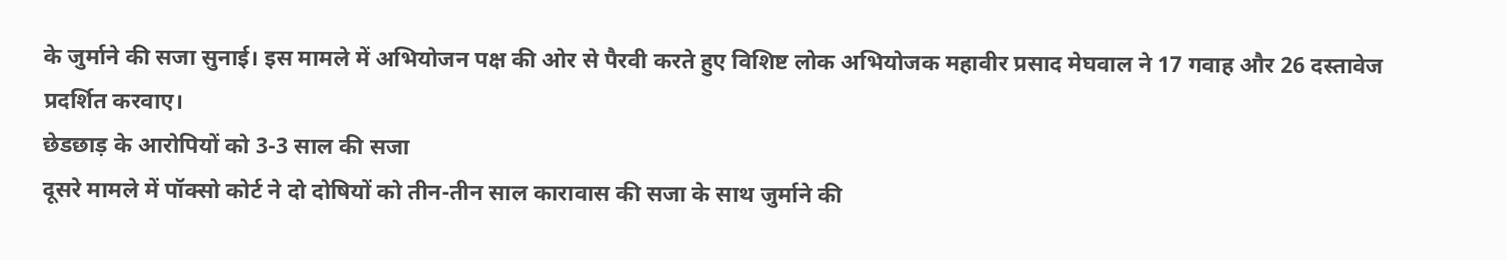के जुर्माने की सजा सुनाई। इस मामले में अभियोजन पक्ष की ओर से पैरवी करते हुए विशिष्ट लोक अभियोजक महावीर प्रसाद मेघवाल ने 17 गवाह और 26 दस्तावेज प्रदर्शित करवाए।
छेडछाड़ के आरोपियों को 3-3 साल की सजा
दूसरे मामले में पॉक्सो कोर्ट ने दो दोषियों को तीन-तीन साल कारावास की सजा के साथ जुर्माने की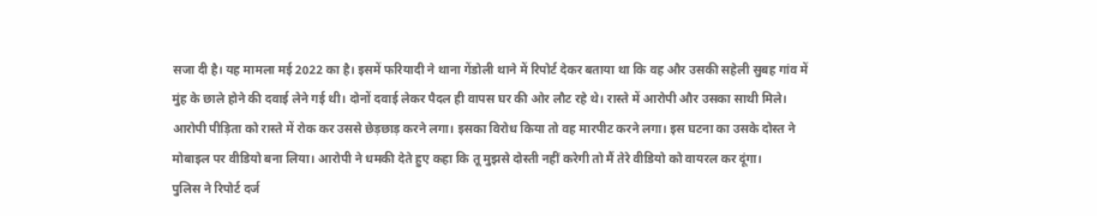सजा दी है। यह मामला मई 2022 का है। इसमें फरियादी ने थाना गेंडोली थाने में रिपोर्ट देकर बताया था कि वह और उसकी सहेली सुबह गांव में मुंह के छाले होने की दवाई लेने गई थी। दोनों दवाई लेकर पैदल ही वापस घर की ओर लौट रहे थे। रास्ते में आरोपी और उसका साथी मिले। आरोपी पीड़िता को रास्ते में रोक कर उससे छेड़छाड़ करने लगा। इसका विरोध किया तो वह मारपीट करने लगा। इस घटना का उसके दोस्त ने मोबाइल पर वीडियो बना लिया। आरोपी ने धमकी देते हुए कहा कि तू मुझसे दोस्ती नहीं करेगी तो मैं तेरे वीडियो को वायरल कर दूंगा।
पुलिस ने रिपोर्ट दर्ज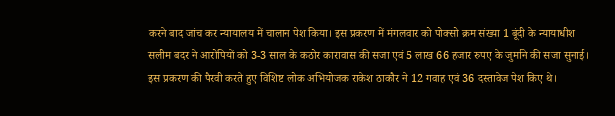करने बाद जांच कर न्यायालय में चालान पेश किया। इस प्रकरण में मंगलवार को पोक्सो क्रम संख्या 1 बूंदी के न्यायाधीश सलीम बदर ने आरोपियों को 3-3 साल के कठोर कारावास की सजा एवं 5 लाख 66 हजार रुपए के जुर्माने की सजा सुनाई। इस प्रकरण की पैरवी करते हुए विशिष्ट लोक अभियोजक राकेश ठाकौर ने 12 गवाह एवं 36 दस्तावेज पेश किए थे।